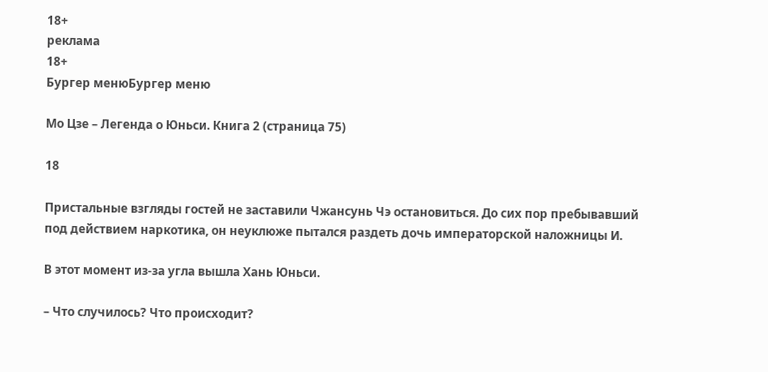18+
реклама
18+
Бургер менюБургер меню

Мо Цзе – Легенда о Юньси. Книга 2 (страница 75)

18

Пристальные взгляды гостей не заставили Чжансунь Чэ остановиться. До сих пор пребывавший под действием наркотика, он неуклюже пытался раздеть дочь императорской наложницы И.

В этот момент из-за угла вышла Хань Юньси.

– Что случилось? Что происходит?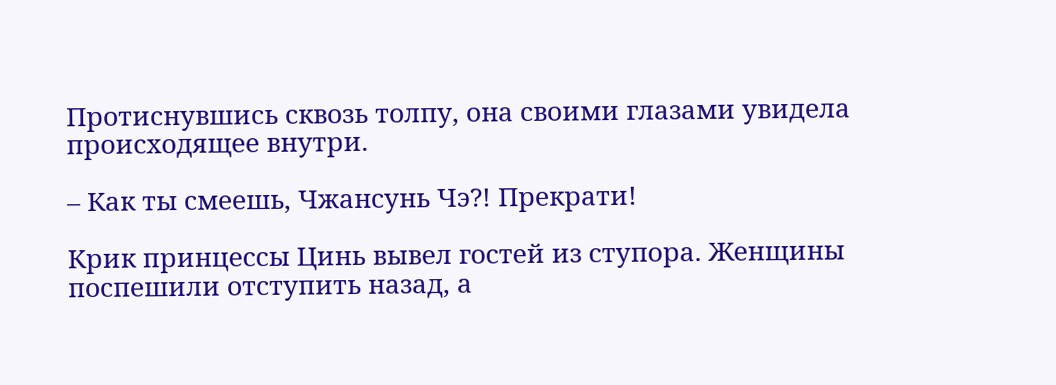Протиснувшись сквозь толпу, она своими глазами увидела происходящее внутри.

– Как ты смеешь, Чжансунь Чэ?! Прекрати!

Крик принцессы Цинь вывел гостей из ступора. Женщины поспешили отступить назад, а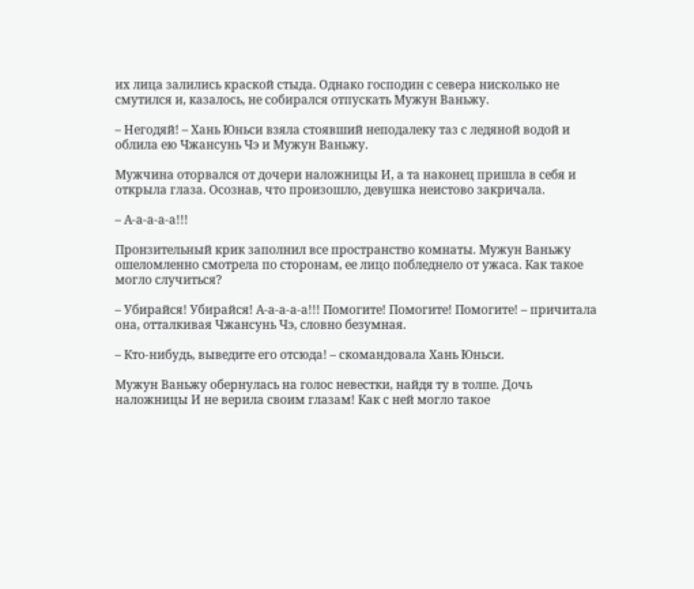их лица залились краской стыда. Однако господин с севера нисколько не смутился и, казалось, не собирался отпускать Мужун Ваньжу.

– Негодяй! – Хань Юньси взяла стоявший неподалеку таз с ледяной водой и облила ею Чжансунь Чэ и Мужун Ваньжу.

Мужчина оторвался от дочери наложницы И, а та наконец пришла в себя и открыла глаза. Осознав, что произошло, девушка неистово закричала.

– А-а-а-а-а!!!

Пронзительный крик заполнил все пространство комнаты. Мужун Ваньжу ошеломленно смотрела по сторонам, ее лицо побледнело от ужаса. Как такое могло случиться?

– Убирайся! Убирайся! А-а-а-а-а!!! Помогите! Помогите! Помогите! – причитала она, отталкивая Чжансунь Чэ, словно безумная.

– Кто-нибудь, выведите его отсюда! – скомандовала Хань Юньси.

Мужун Ваньжу обернулась на голос невестки, найдя ту в толпе. Дочь наложницы И не верила своим глазам! Как с ней могло такое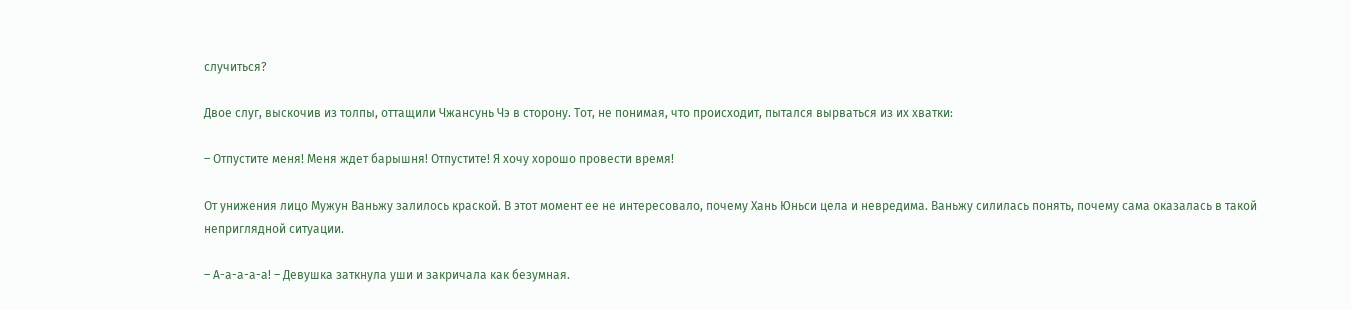случиться?

Двое слуг, выскочив из толпы, оттащили Чжансунь Чэ в сторону. Тот, не понимая, что происходит, пытался вырваться из их хватки:

– Отпустите меня! Меня ждет барышня! Отпустите! Я хочу хорошо провести время!

От унижения лицо Мужун Ваньжу залилось краской. В этот момент ее не интересовало, почему Хань Юньси цела и невредима. Ваньжу силилась понять, почему сама оказалась в такой неприглядной ситуации.

– А-а-а-а-а! – Девушка заткнула уши и закричала как безумная.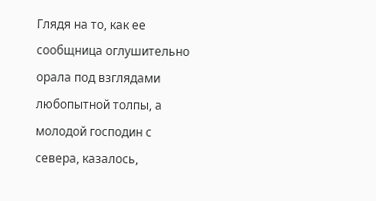Глядя на то, как ее сообщница оглушительно орала под взглядами любопытной толпы, а молодой господин с севера, казалось,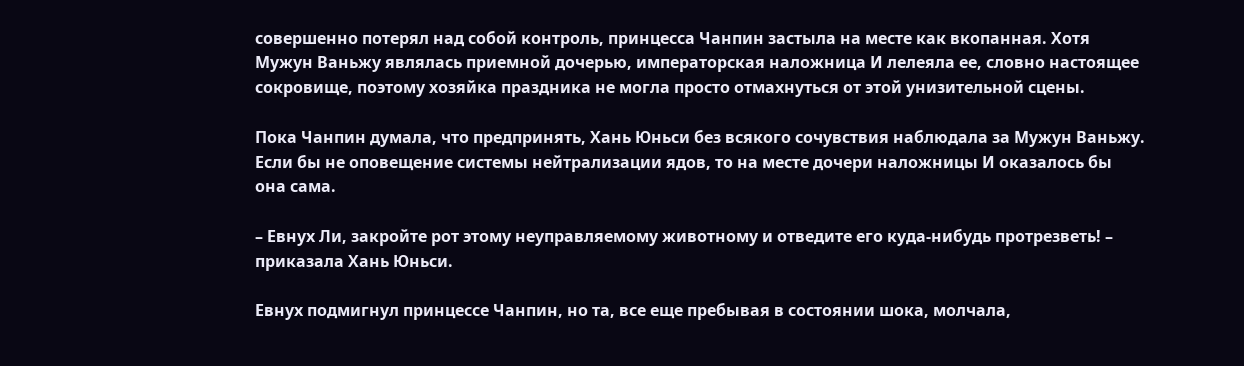совершенно потерял над собой контроль, принцесса Чанпин застыла на месте как вкопанная. Хотя Мужун Ваньжу являлась приемной дочерью, императорская наложница И лелеяла ее, словно настоящее сокровище, поэтому хозяйка праздника не могла просто отмахнуться от этой унизительной сцены.

Пока Чанпин думала, что предпринять, Хань Юньси без всякого сочувствия наблюдала за Мужун Ваньжу. Если бы не оповещение системы нейтрализации ядов, то на месте дочери наложницы И оказалось бы она сама.

– Евнух Ли, закройте рот этому неуправляемому животному и отведите его куда-нибудь протрезветь! – приказала Хань Юньси.

Евнух подмигнул принцессе Чанпин, но та, все еще пребывая в состоянии шока, молчала,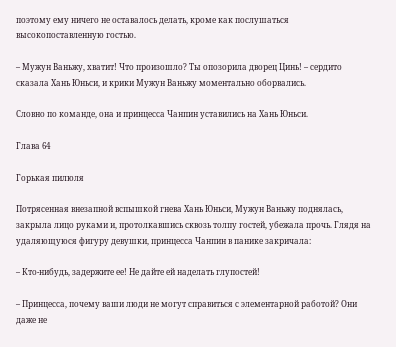поэтому ему ничего не оставалось делать, кроме как послушаться высокопоставленную гостью.

– Мужун Ваньжу, хватит! Что произошло? Ты опозорила дворец Цинь! – сердито сказала Хань Юньси, и крики Мужун Ваньжу моментально оборвались.

Словно по команде, она и принцесса Чанпин уставились на Хань Юньси.

Глава 64

Горькая пилюля

Потрясенная внезапной вспышкой гнева Хань Юньси, Мужун Ваньжу поднялась, закрыла лицо руками и, протолкавшись сквозь толпу гостей, убежала прочь. Глядя на удаляющуюся фигуру девушки, принцесса Чанпин в панике закричала:

– Кто-нибудь, задержите ее! Не дайте ей наделать глупостей!

– Принцесса, почему ваши люди не могут справиться с элементарной работой? Они даже не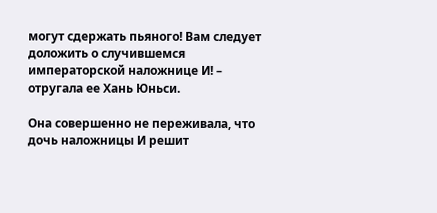могут сдержать пьяного! Вам следует доложить о случившемся императорской наложнице И! – отругала ее Хань Юньси.

Она совершенно не переживала, что дочь наложницы И решит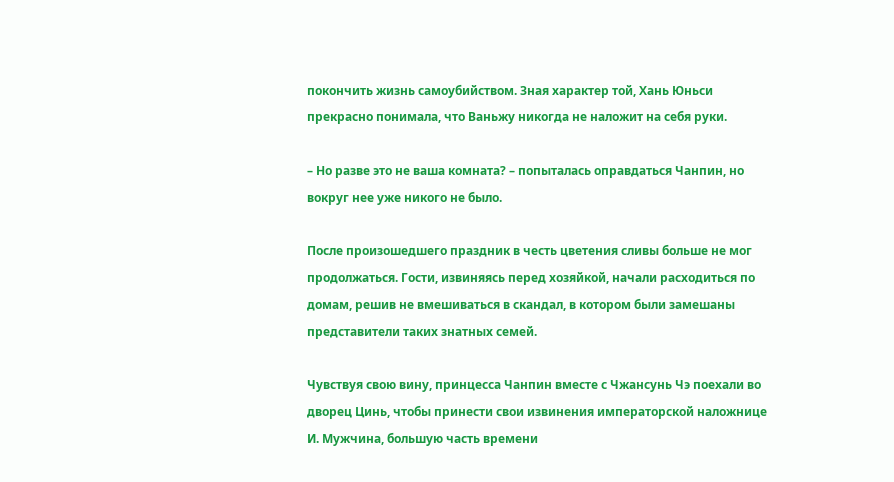покончить жизнь самоубийством. Зная характер той, Хань Юньси прекрасно понимала, что Ваньжу никогда не наложит на себя руки.

– Но разве это не ваша комната? – попыталась оправдаться Чанпин, но вокруг нее уже никого не было.

После произошедшего праздник в честь цветения сливы больше не мог продолжаться. Гости, извиняясь перед хозяйкой, начали расходиться по домам, решив не вмешиваться в скандал, в котором были замешаны представители таких знатных семей.

Чувствуя свою вину, принцесса Чанпин вместе с Чжансунь Чэ поехали во дворец Цинь, чтобы принести свои извинения императорской наложнице И. Мужчина, большую часть времени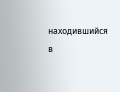находившийся в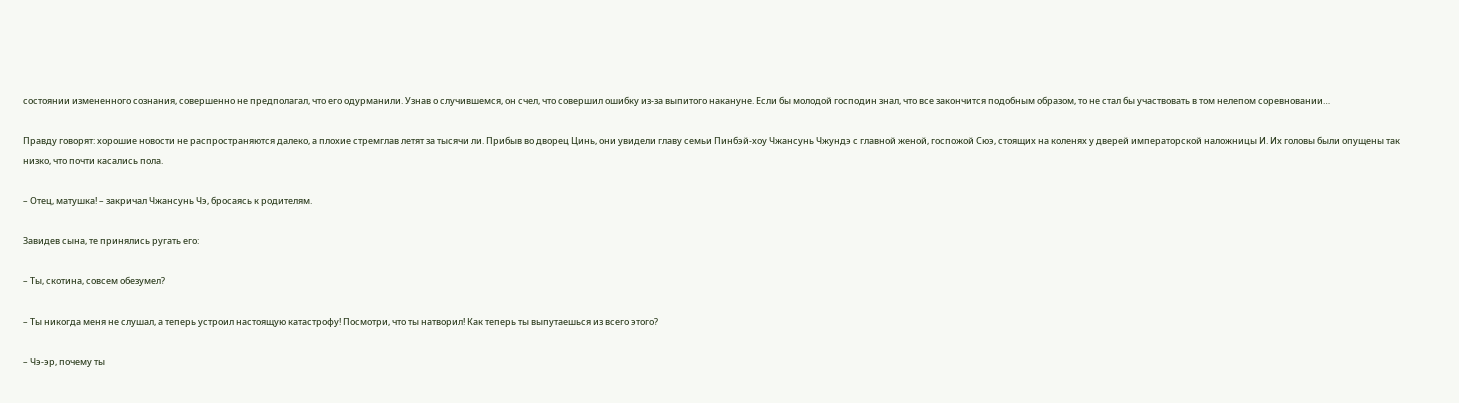состоянии измененного сознания, совершенно не предполагал, что его одурманили. Узнав о случившемся, он счел, что совершил ошибку из-за выпитого накануне. Если бы молодой господин знал, что все закончится подобным образом, то не стал бы участвовать в том нелепом соревновании…

Правду говорят: хорошие новости не распространяются далеко, а плохие стремглав летят за тысячи ли. Прибыв во дворец Цинь, они увидели главу семьи Пинбэй-хоу Чжансунь Чжундэ с главной женой, госпожой Сюэ, стоящих на коленях у дверей императорской наложницы И. Их головы были опущены так низко, что почти касались пола.

– Отец, матушка! – закричал Чжансунь Чэ, бросаясь к родителям.

Завидев сына, те принялись ругать его:

– Ты, скотина, совсем обезумел?

– Ты никогда меня не слушал, а теперь устроил настоящую катастрофу! Посмотри, что ты натворил! Как теперь ты выпутаешься из всего этого?

– Чэ-эр, почему ты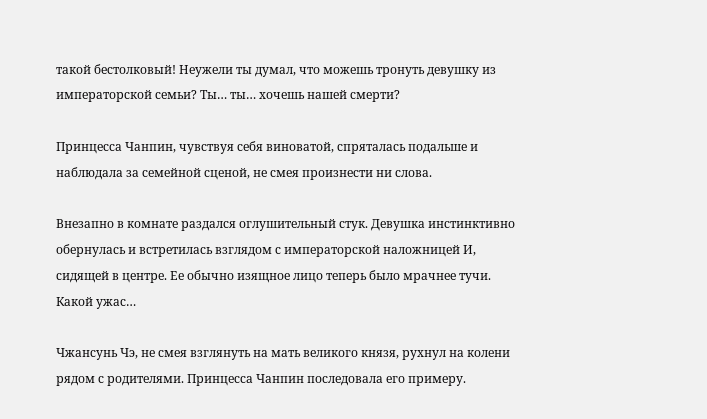такой бестолковый! Неужели ты думал, что можешь тронуть девушку из императорской семьи? Ты… ты… хочешь нашей смерти?

Принцесса Чанпин, чувствуя себя виноватой, спряталась подальше и наблюдала за семейной сценой, не смея произнести ни слова.

Внезапно в комнате раздался оглушительный стук. Девушка инстинктивно обернулась и встретилась взглядом с императорской наложницей И, сидящей в центре. Ее обычно изящное лицо теперь было мрачнее тучи. Какой ужас…

Чжансунь Чэ, не смея взглянуть на мать великого князя, рухнул на колени рядом с родителями. Принцесса Чанпин последовала его примеру.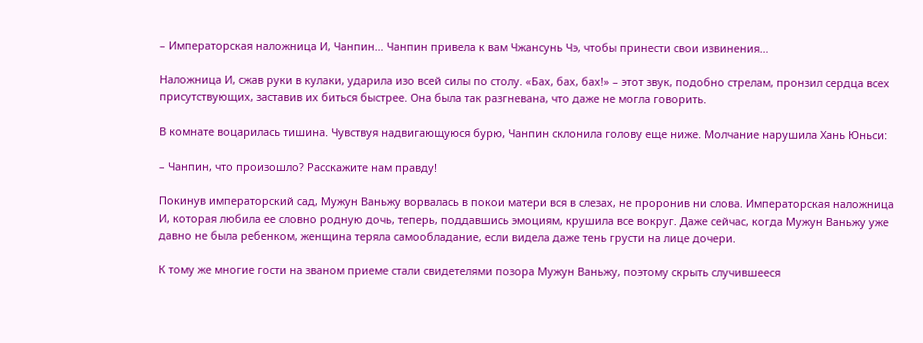– Императорская наложница И, Чанпин… Чанпин привела к вам Чжансунь Чэ, чтобы принести свои извинения…

Наложница И, сжав руки в кулаки, ударила изо всей силы по столу. «Бах, бах, бах!» – этот звук, подобно стрелам, пронзил сердца всех присутствующих, заставив их биться быстрее. Она была так разгневана, что даже не могла говорить.

В комнате воцарилась тишина. Чувствуя надвигающуюся бурю, Чанпин склонила голову еще ниже. Молчание нарушила Хань Юньси:

– Чанпин, что произошло? Расскажите нам правду!

Покинув императорский сад, Мужун Ваньжу ворвалась в покои матери вся в слезах, не проронив ни слова. Императорская наложница И, которая любила ее словно родную дочь, теперь, поддавшись эмоциям, крушила все вокруг. Даже сейчас, когда Мужун Ваньжу уже давно не была ребенком, женщина теряла самообладание, если видела даже тень грусти на лице дочери.

К тому же многие гости на званом приеме стали свидетелями позора Мужун Ваньжу, поэтому скрыть случившееся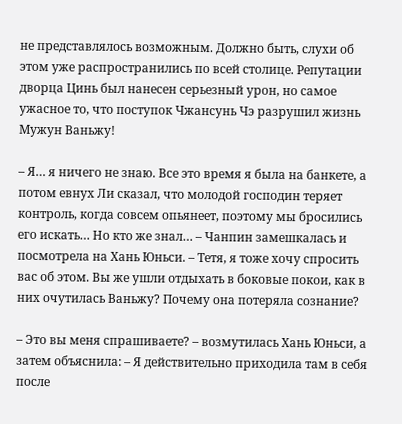не представлялось возможным. Должно быть, слухи об этом уже распространились по всей столице. Репутации дворца Цинь был нанесен серьезный урон, но самое ужасное то, что поступок Чжансунь Чэ разрушил жизнь Мужун Ваньжу!

– Я… я ничего не знаю. Все это время я была на банкете, а потом евнух Ли сказал, что молодой господин теряет контроль, когда совсем опьянеет, поэтому мы бросились его искать… Но кто же знал… – Чанпин замешкалась и посмотрела на Хань Юньси. – Тетя, я тоже хочу спросить вас об этом. Вы же ушли отдыхать в боковые покои, как в них очутилась Ваньжу? Почему она потеряла сознание?

– Это вы меня спрашиваете? – возмутилась Хань Юньси, а затем объяснила: – Я действительно приходила там в себя после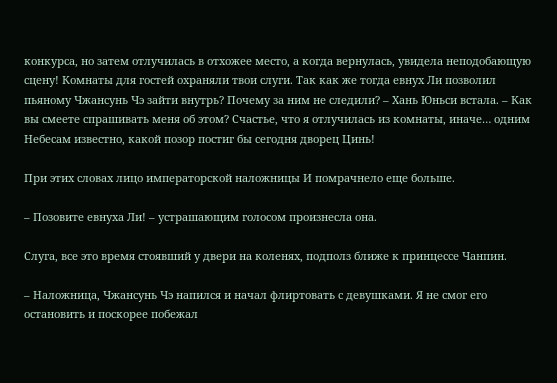конкурса, но затем отлучилась в отхожее место, а когда вернулась, увидела неподобающую сцену! Комнаты для гостей охраняли твои слуги. Так как же тогда евнух Ли позволил пьяному Чжансунь Чэ зайти внутрь? Почему за ним не следили? – Хань Юньси встала. – Как вы смеете спрашивать меня об этом? Счастье, что я отлучилась из комнаты, иначе… одним Небесам известно, какой позор постиг бы сегодня дворец Цинь!

При этих словах лицо императорской наложницы И помрачнело еще больше.

– Позовите евнуха Ли! – устрашающим голосом произнесла она.

Слуга, все это время стоявший у двери на коленях, подполз ближе к принцессе Чанпин.

– Наложница, Чжансунь Чэ напился и начал флиртовать с девушками. Я не смог его остановить и поскорее побежал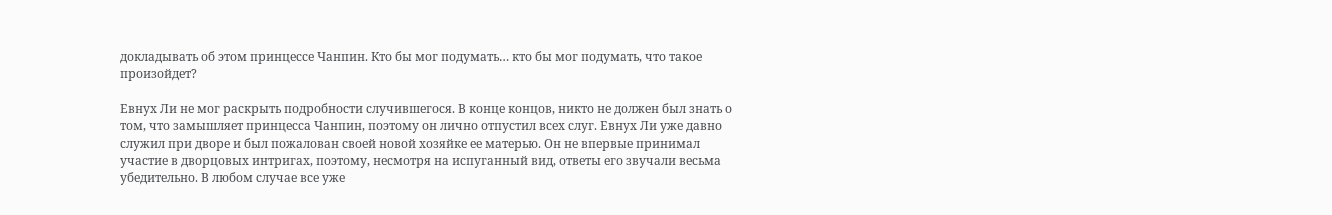докладывать об этом принцессе Чанпин. Кто бы мог подумать… кто бы мог подумать, что такое произойдет?

Евнух Ли не мог раскрыть подробности случившегося. В конце концов, никто не должен был знать о том, что замышляет принцесса Чанпин, поэтому он лично отпустил всех слуг. Евнух Ли уже давно служил при дворе и был пожалован своей новой хозяйке ее матерью. Он не впервые принимал участие в дворцовых интригах, поэтому, несмотря на испуганный вид, ответы его звучали весьма убедительно. В любом случае все уже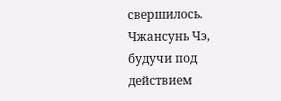свершилось. Чжансунь Чэ, будучи под действием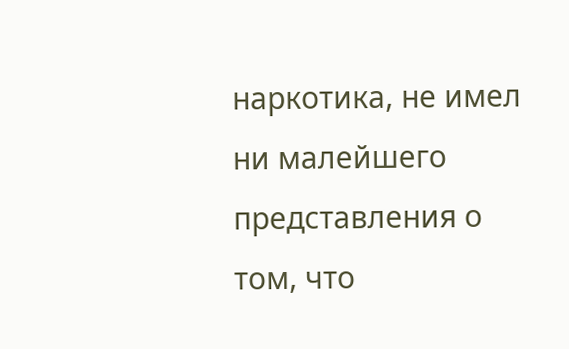наркотика, не имел ни малейшего представления о том, что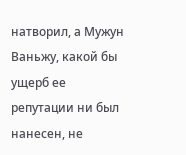натворил, а Мужун Ваньжу, какой бы ущерб ее репутации ни был нанесен, не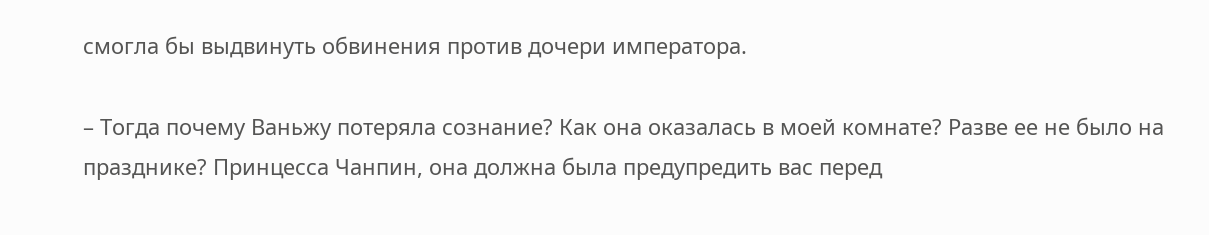смогла бы выдвинуть обвинения против дочери императора.

– Тогда почему Ваньжу потеряла сознание? Как она оказалась в моей комнате? Разве ее не было на празднике? Принцесса Чанпин, она должна была предупредить вас перед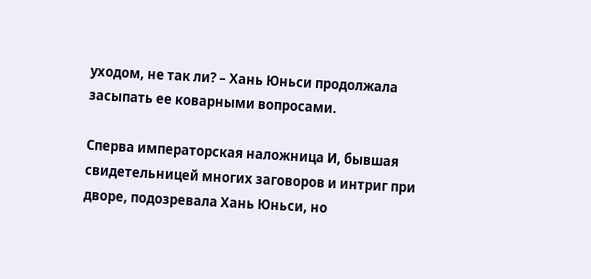уходом, не так ли? – Хань Юньси продолжала засыпать ее коварными вопросами.

Сперва императорская наложница И, бывшая свидетельницей многих заговоров и интриг при дворе, подозревала Хань Юньси, но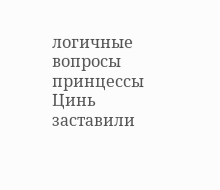логичные вопросы принцессы Цинь заставили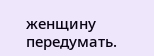женщину передумать.